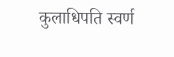कुलाधिपति स्वर्ण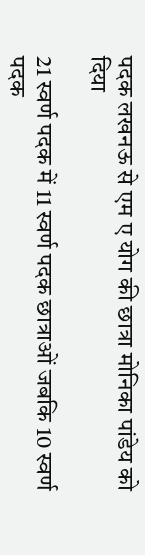पदक लखनऊ से एम ए योग की छात्रा मोनिका पांडेय को दिया

21 स्वर्ण पदक में 11 स्वर्ण पदक छात्राओं जबकि 10 स्वर्ण पदक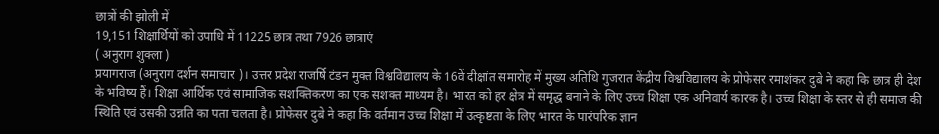छात्रों की झोली में
19,151 शिक्षार्थियों को उपाधि में 11225 छात्र तथा 7926 छात्राएं
( अनुराग शुक्ला )
प्रयागराज (अनुराग दर्शन समाचार )। उत्तर प्रदेश राजर्षि टंडन मुक्त विश्वविद्यालय के 16वें दीक्षांत समारोह में मुख्य अतिथि गुजरात केंद्रीय विश्वविद्यालय के प्रोफेसर रमाशंकर दुबे ने कहा कि छात्र ही देश के भविष्य हैं। शिक्षा आर्थिक एवं सामाजिक सशक्तिकरण का एक सशक्त माध्यम है। भारत को हर क्षेत्र में समृद्ध बनाने के लिए उच्च शिक्षा एक अनिवार्य कारक है। उच्च शिक्षा के स्तर से ही समाज की स्थिति एवं उसकी उन्नति का पता चलता है। प्रोफेसर दुबे ने कहा कि वर्तमान उच्च शिक्षा में उत्कृष्टता के लिए भारत के पारंपरिक ज्ञान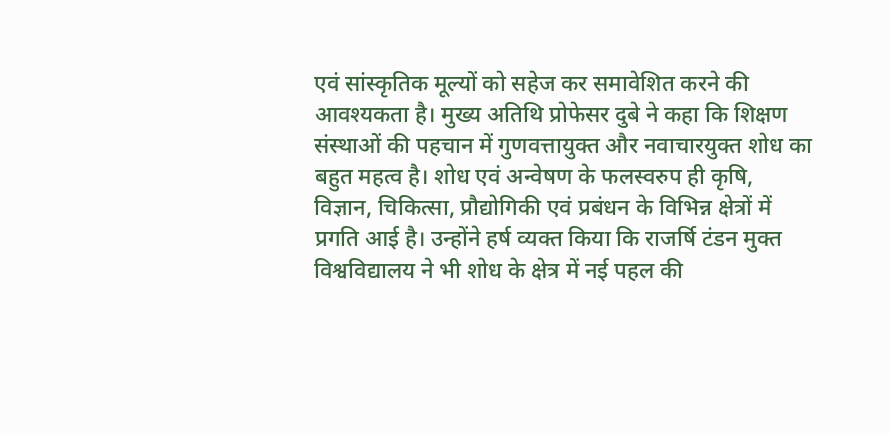एवं सांस्कृतिक मूल्यों को सहेज कर समावेशित करने की आवश्यकता है। मुख्य अतिथि प्रोफेसर दुबे ने कहा कि शिक्षण संस्थाओं की पहचान में गुणवत्तायुक्त और नवाचारयुक्त शोध का बहुत महत्व है। शोध एवं अन्वेषण के फलस्वरुप ही कृषि, विज्ञान, चिकित्सा, प्रौद्योगिकी एवं प्रबंधन के विभिन्न क्षेत्रों में प्रगति आई है। उन्होंने हर्ष व्यक्त किया कि राजर्षि टंडन मुक्त विश्वविद्यालय ने भी शोध के क्षेत्र में नई पहल की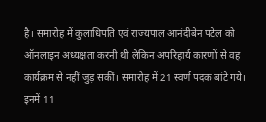है। समारोह में कुलाधिपति एवं राज्यपाल आनंदीबेन पटेल को ऑनलाइन अध्यक्षता करनी थी लेकिन अपरिहार्य कारणों से वह कार्यक्रम से नहीं जुड़ सकीं। समारोह में 21 स्वर्ण पदक बांटे गये। इनमें 11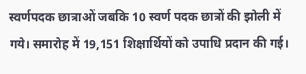स्वर्णपदक छात्राओं जबकि 10 स्वर्ण पदक छात्रों की झोली में गये। समारोह में 19,151 शिक्षार्थियों को उपाधि प्रदान की गई।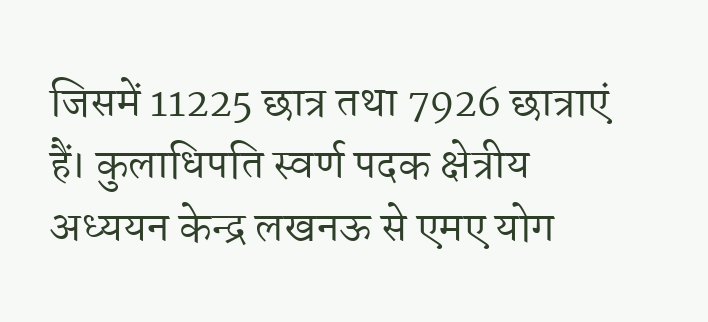जिसमें 11225 छात्र तथा 7926 छात्राएं हैं। कुलाधिपति स्वर्ण पदक क्षेत्रीय अध्ययन केन्द्र लखनऊ से एमए योग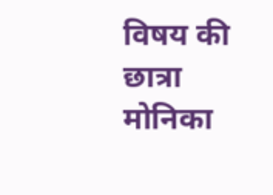विषय की छात्रा मोनिका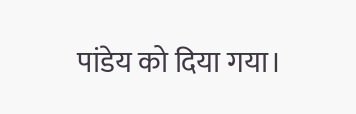पांडेय को दिया गया।